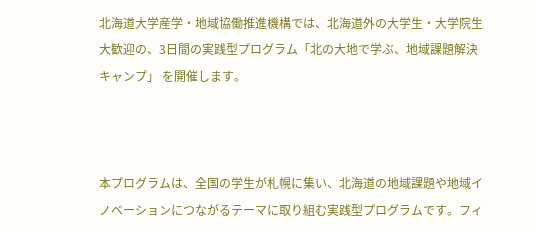北海道大学産学・地域協働推進機構では、北海道外の大学生・大学院生大歓迎の、3日間の実践型プログラム「北の大地で学ぶ、地域課題解決キャンプ」 を開催します。



本プログラムは、全国の学生が札幌に集い、北海道の地域課題や地域イノベーションにつながるテーマに取り組む実践型プログラムです。フィ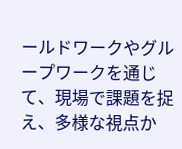ールドワークやグループワークを通じて、現場で課題を捉え、多様な視点か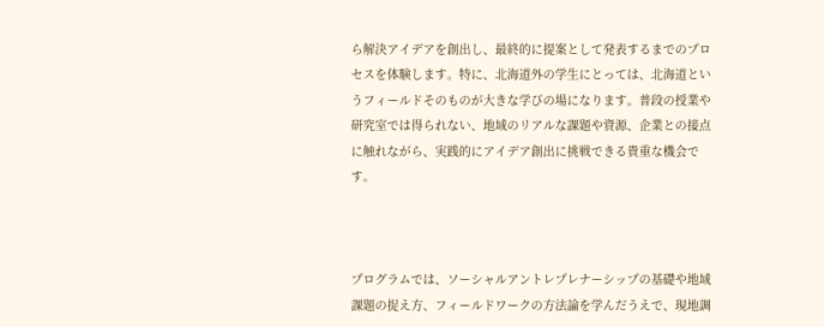ら解決アイデアを創出し、最終的に提案として発表するまでのプロセスを体験します。特に、北海道外の学生にとっては、北海道というフィールドそのものが大きな学びの場になります。普段の授業や研究室では得られない、地域のリアルな課題や資源、企業との接点に触れながら、実践的にアイデア創出に挑戦できる貴重な機会です。



プログラムでは、ソーシャルアントレプレナーシップの基礎や地域課題の捉え方、フィールドワークの方法論を学んだうえで、現地調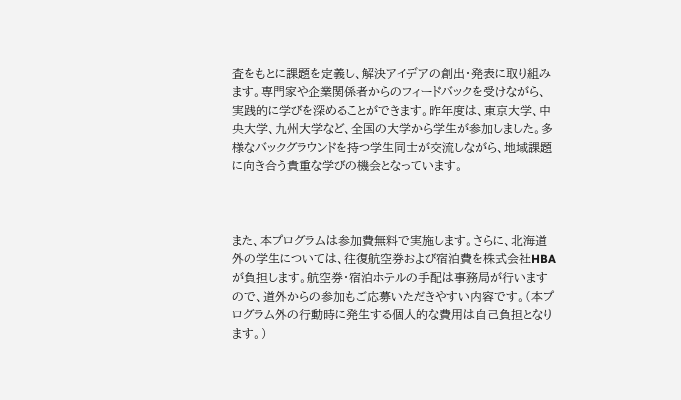査をもとに課題を定義し、解決アイデアの創出・発表に取り組みます。専門家や企業関係者からのフィードバックを受けながら、実践的に学びを深めることができます。昨年度は、東京大学、中央大学、九州大学など、全国の大学から学生が参加しました。多様なバックグラウンドを持つ学生同士が交流しながら、地域課題に向き合う貴重な学びの機会となっています。



また、本プログラムは参加費無料で実施します。さらに、北海道外の学生については、往復航空券および宿泊費を株式会社HBAが負担します。航空券・宿泊ホテルの手配は事務局が行いますので、道外からの参加もご応募いただきやすい内容です。(本プログラム外の行動時に発生する個人的な費用は自己負担となります。)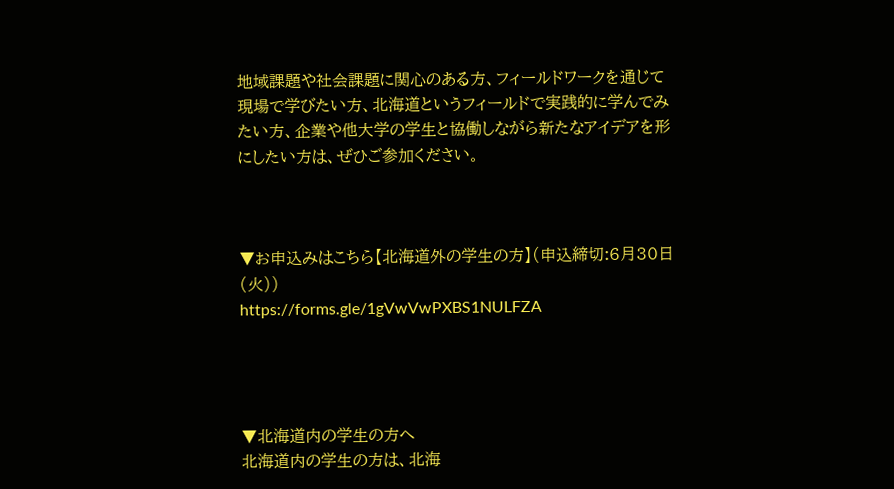地域課題や社会課題に関心のある方、フィールドワークを通じて現場で学びたい方、北海道というフィールドで実践的に学んでみたい方、企業や他大学の学生と協働しながら新たなアイデアを形にしたい方は、ぜひご参加ください。



▼お申込みはこちら【北海道外の学生の方】(申込締切:6月30日(火))
https://forms.gle/1gVwVwPXBS1NULFZA




▼北海道内の学生の方へ
北海道内の学生の方は、北海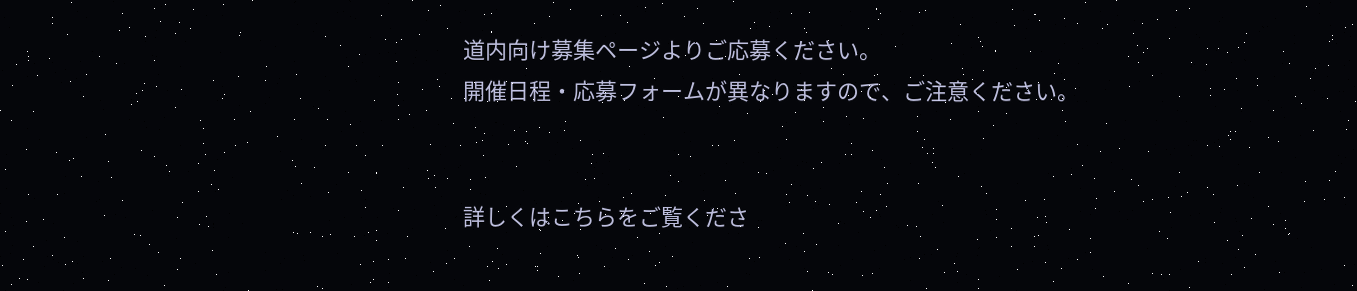道内向け募集ページよりご応募ください。
開催日程・応募フォームが異なりますので、ご注意ください。


詳しくはこちらをご覧くださ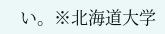い。※北海道大学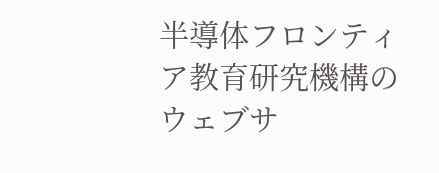半導体フロンティア教育研究機構のウェブサ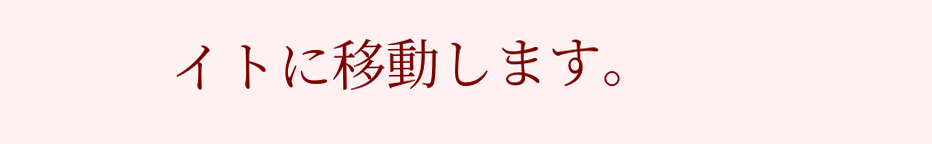イトに移動します。